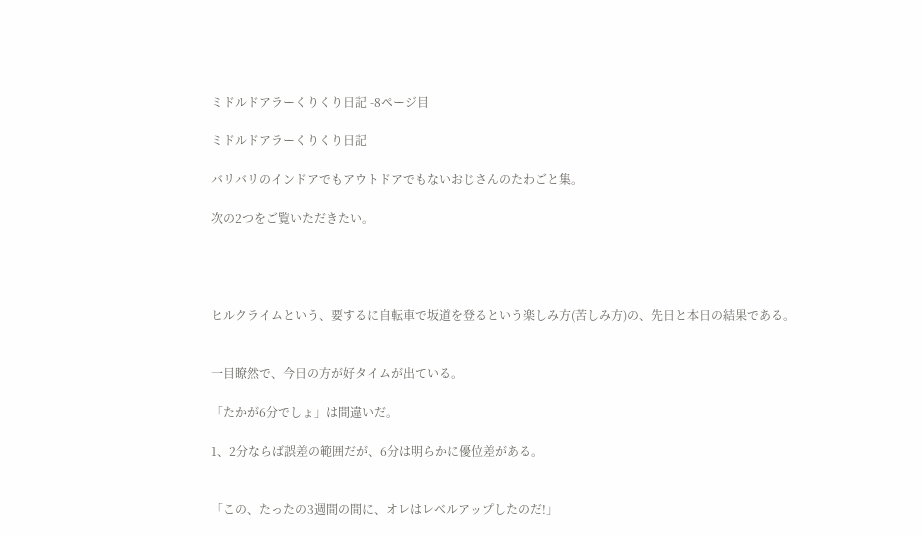ミドルドアラーくりくり日記 -8ページ目

ミドルドアラーくりくり日記

バリバリのインドアでもアウトドアでもないおじさんのたわごと集。

次の2つをご覧いただきたい。




ヒルクライムという、要するに自転車で坂道を登るという楽しみ方(苦しみ方)の、先日と本日の結果である。


一目瞭然で、今日の方が好タイムが出ている。

「たかが6分でしょ」は間違いだ。

1、2分ならば誤差の範囲だが、6分は明らかに優位差がある。


「この、たったの3週間の間に、オレはレベルアップしたのだ!」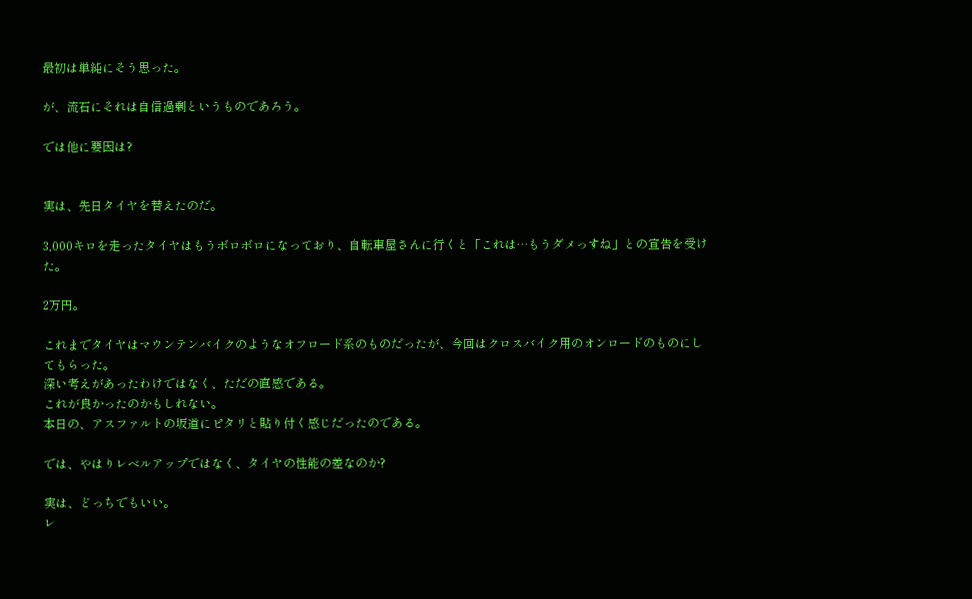最初は単純にそう思った。

が、流石にそれは自信過剰というものであろう。

では他に要因は?


実は、先日タイヤを替えたのだ。

3,000キロを走ったタイヤはもうボロボロになっており、自転車屋さんに行くと「これは…もうダメっすね」との宣告を受けた。

2万円。

これまでタイヤはマウンテンバイクのようなオフロード系のものだったが、今回はクロスバイク用のオンロードのものにしてもらった。
深い考えがあったわけではなく、ただの直感である。
これが良かったのかもしれない。
本日の、アスファルトの坂道にピタリと貼り付く感じだったのである。

では、やはりレベルアップではなく、タイヤの性能の差なのか?

実は、どっちでもいい。
レ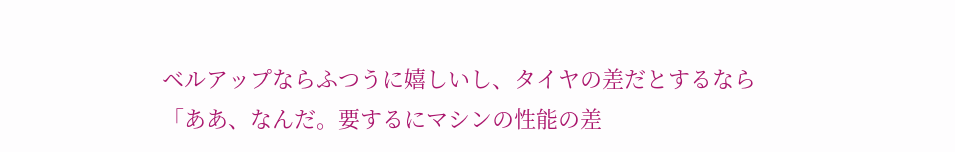ベルアップならふつうに嬉しいし、タイヤの差だとするなら「ああ、なんだ。要するにマシンの性能の差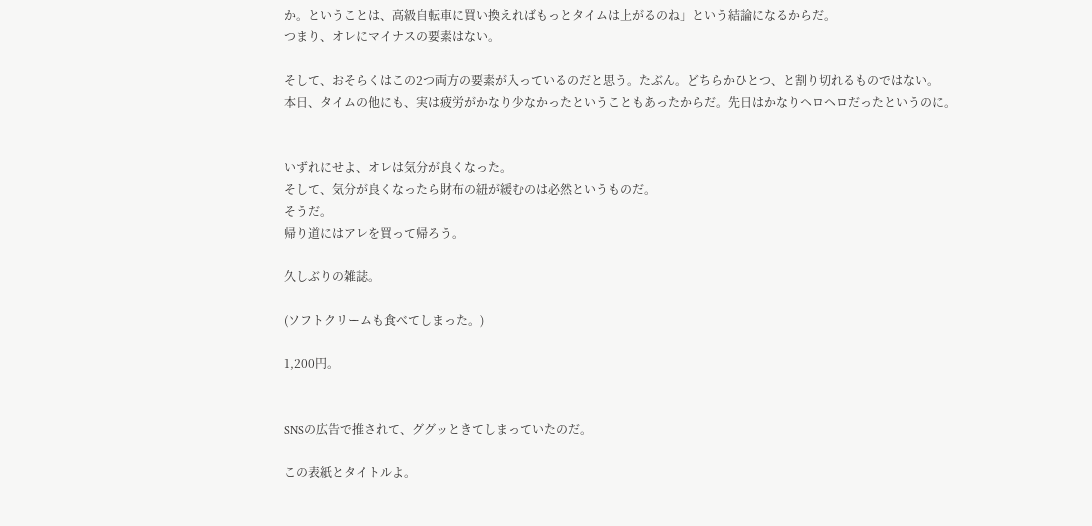か。ということは、高級自転車に買い換えればもっとタイムは上がるのね」という結論になるからだ。
つまり、オレにマイナスの要素はない。

そして、おそらくはこの2つ両方の要素が入っているのだと思う。たぶん。どちらかひとつ、と割り切れるものではない。
本日、タイムの他にも、実は疲労がかなり少なかったということもあったからだ。先日はかなりヘロヘロだったというのに。


いずれにせよ、オレは気分が良くなった。
そして、気分が良くなったら財布の紐が緩むのは必然というものだ。
そうだ。
帰り道にはアレを買って帰ろう。

久しぶりの雑誌。

(ソフトクリームも食べてしまった。)

1,200円。


SNSの広告で推されて、ググッときてしまっていたのだ。

この表紙とタイトルよ。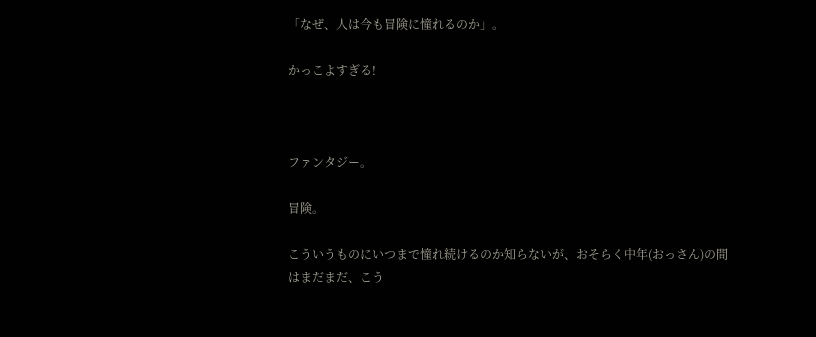「なぜ、人は今も冒険に憧れるのか」。

かっこよすぎる!



ファンタジー。

冒険。

こういうものにいつまで憧れ続けるのか知らないが、おそらく中年(おっさん)の間はまだまだ、こう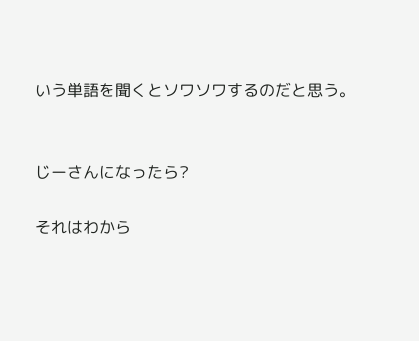いう単語を聞くとソワソワするのだと思う。


じーさんになったら?

それはわから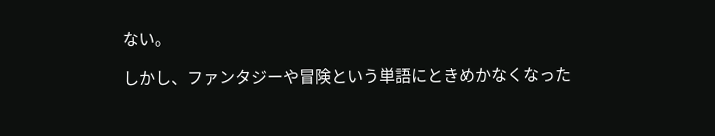ない。

しかし、ファンタジーや冒険という単語にときめかなくなった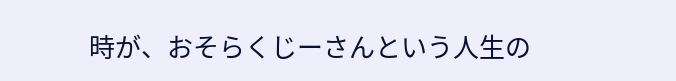時が、おそらくじーさんという人生の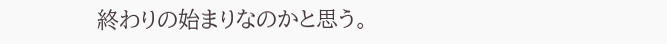終わりの始まりなのかと思う。